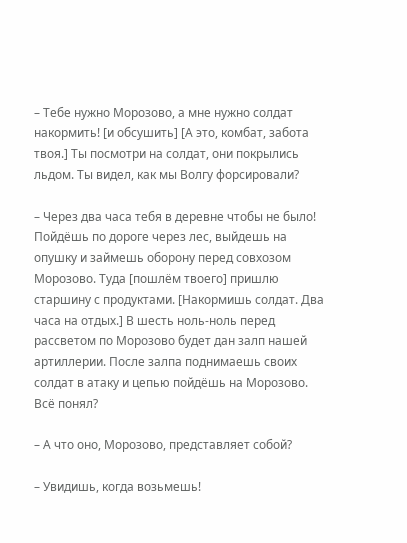– Тебе нужно Морозово, а мне нужно солдат накормить! [и обсушить] [А это, комбат, забота твоя.] Ты посмотри на солдат, они покрылись льдом. Ты видел, как мы Волгу форсировали?

– Через два часа тебя в деревне чтобы не было! Пойдёшь по дороге через лес, выйдешь на опушку и займешь оборону перед совхозом Морозово. Туда [пошлём твоего] пришлю старшину с продуктами. [Накормишь солдат. Два часа на отдых.] В шесть ноль-ноль перед рассветом по Морозово будет дан залп нашей артиллерии. После залпа поднимаешь своих солдат в атаку и цепью пойдёшь на Морозово. Всё понял?

– А что оно, Морозово, представляет собой?

– Увидишь, когда возьмешь!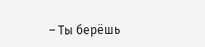– Ты берёшь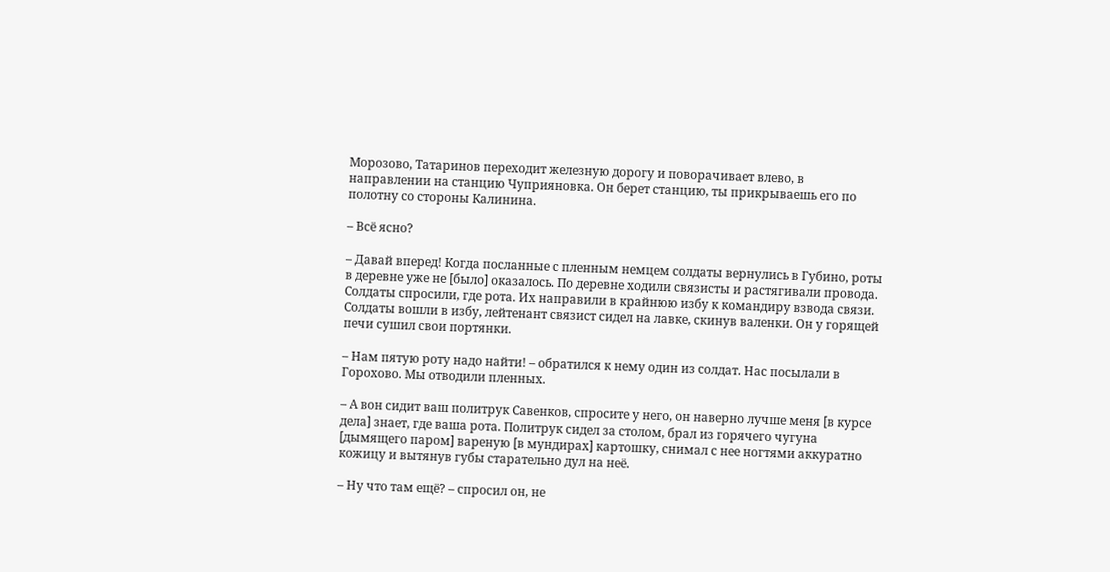Морозово, Татаринов переходит железную дорогу и поворачивает влево, в направлении на станцию Чуприяновка. Он берет станцию, ты прикрываешь его по полотну со стороны Калинина.

– Всё ясно?

– Давай вперед! Когда посланные с пленным немцем солдаты вернулись в Губино, роты в деревне уже не [было] оказалось. По деревне ходили связисты и растягивали провода. Солдаты спросили, где рота. Их направили в крайнюю избу к командиру взвода связи. Солдаты вошли в избу, лейтенант связист сидел на лавке, скинув валенки. Он у горящей печи сушил свои портянки.

– Нам пятую роту надо найти! – обратился к нему один из солдат. Нас посылали в Горохово. Мы отводили пленных.

– А вон сидит ваш политрук Савенков, спросите у него, он наверно лучше меня [в курсе дела] знает, где ваша рота. Политрук сидел за столом, брал из горячего чугуна [дымящего паром] вареную [в мундирах] картошку, снимал с нее ногтями аккуратно кожицу и вытянув губы старательно дул на неё.

– Ну что там ещё? – спросил он, не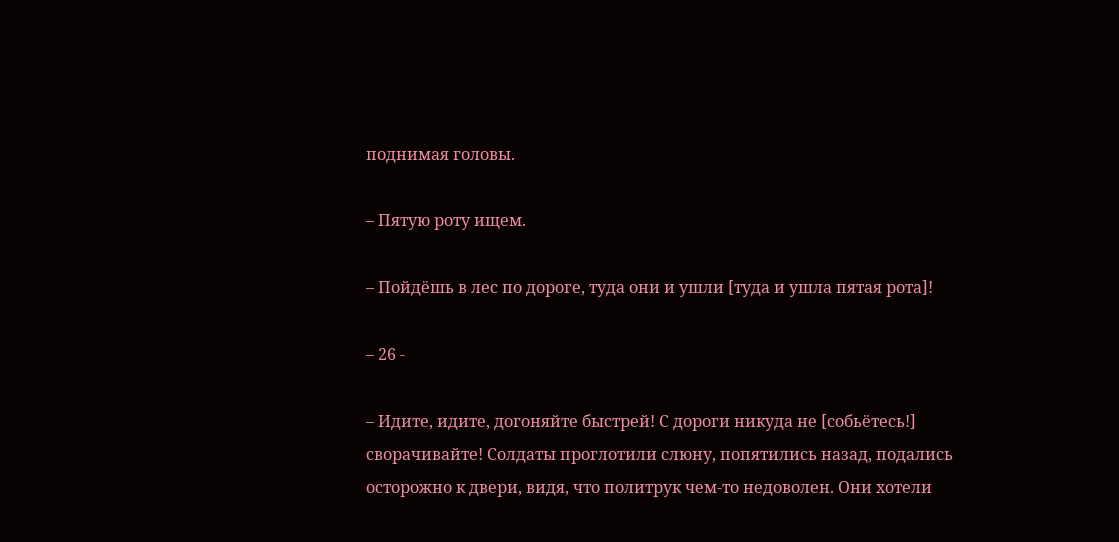поднимая головы.

– Пятую роту ищем.

– Пойдёшь в лес по дороге, туда они и ушли [туда и ушла пятая рота]!

– 26 -

– Идите, идите, догоняйте быстрей! С дороги никуда не [собьётесь!] сворачивайте! Солдаты проглотили слюну, попятились назад, подались осторожно к двери, видя, что политрук чем-то недоволен. Они хотели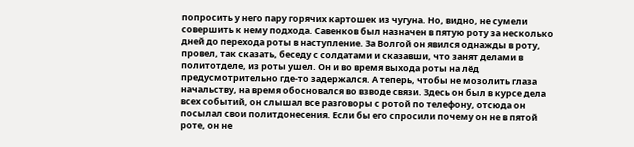попросить у него пару горячих картошек из чугуна. Но, видно, не сумели совершить к нему подхода. Савенков был назначен в пятую роту за несколько дней до перехода роты в наступление. За Волгой он явился однажды в роту, провел, так сказать, беседу с солдатами и сказавши, что занят делами в политотделе, из роты ушел. Он и во время выхода роты на лёд предусмотрительно где-то задержался. А теперь, чтобы не мозолить глаза начальству, на время обосновался во взводе связи. Здесь он был в курсе дела всех событий, он слышал все разговоры с ротой по телефону, отсюда он посылал свои политдонесения. Если бы его спросили почему он не в пятой роте, он не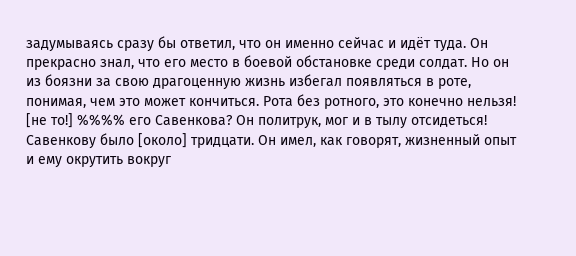задумываясь сразу бы ответил, что он именно сейчас и идёт туда. Он прекрасно знал, что его место в боевой обстановке среди солдат. Но он из боязни за свою драгоценную жизнь избегал появляться в роте, понимая, чем это может кончиться. Рота без ротного, это конечно нельзя! [не то!] %%%% его Савенкова? Он политрук, мог и в тылу отсидеться! Савенкову было [около] тридцати. Он имел, как говорят, жизненный опыт и ему окрутить вокруг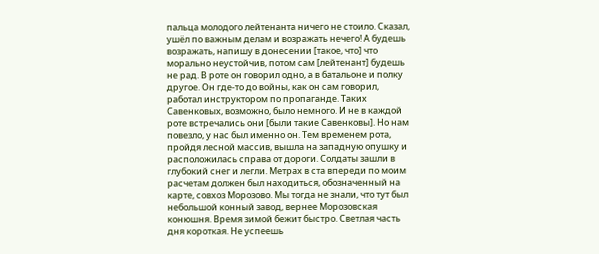пальца молодого лейтенанта ничего не стоило. Сказал, ушёл по важным делам и возражать нечего! А будешь возражать, напишу в донесении [такое, что] что морально неустойчив, потом сам [лейтенант] будешь не рад. В роте он говорил одно, а в батальоне и полку другое. Он где-то до войны, как он сам говорил, работал инструктором по пропаганде. Таких Савенковых, возможно, было немного. И не в каждой роте встречались они [были такие Савенковы]. Но нам повезло, у нас был именно он. Тем временем рота, пройдя лесной массив, вышла на западную опушку и расположилась справа от дороги. Солдаты зашли в глубокий снег и легли. Метрах в ста впереди по моим расчетам должен был находиться, обозначенный на карте, совхоз Морозово. Мы тогда не знали, что тут был небольшой конный завод, вернее Морозовская конюшня. Время зимой бежит быстро. Светлая часть дня короткая. Не успеешь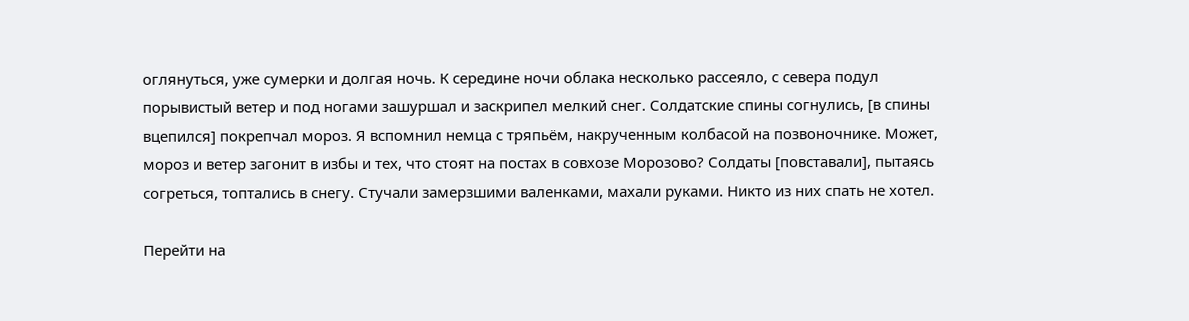оглянуться, уже сумерки и долгая ночь. К середине ночи облака несколько рассеяло, с севера подул порывистый ветер и под ногами зашуршал и заскрипел мелкий снег. Солдатские спины согнулись, [в спины вцепился] покрепчал мороз. Я вспомнил немца с тряпьём, накрученным колбасой на позвоночнике. Может, мороз и ветер загонит в избы и тех, что стоят на постах в совхозе Морозово? Солдаты [повставали], пытаясь согреться, топтались в снегу. Стучали замерзшими валенками, махали руками. Никто из них спать не хотел.

Перейти на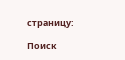страницу:

Поиск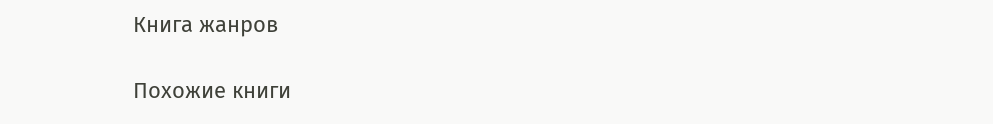Книга жанров

Похожие книги